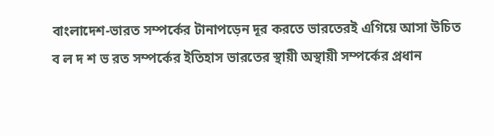বাংলাদেশ-ভারত সম্পর্কের টানাপড়েন দূর করতে ভারতেরই এগিয়ে আসা উচিত
ব ল দ শ ভ রত সম্পর্কের ইতিহাস ভারতের স্থায়ী অস্থায়ী সম্পর্কের প্রধান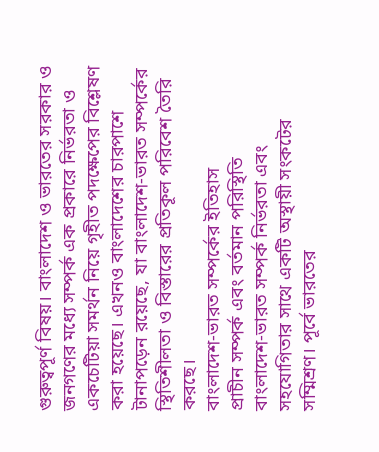গুরুত্বপূর্ণ বিষয়। বাংলাদেশ ও ভারতের সরকার ও জনগণের মধ্যে সম্পর্ক এক প্রকারে নির্ভরতা ও একচেটিয়া সমর্থন নিয়ে গৃহীত পদক্ষেপের বিশ্লেষণ করা হয়েছে। এখনও বাংলাদেশের চারপাশে টানাপড়েন রয়েছে, যা বাংলাদেশ-ভারত সম্পর্কের স্থিতিশীলতা ও বিস্তারের প্রতিকূল পরিবেশ তৈরি করছে।
বাংলাদেশ-ভারত সম্পর্কের ইতিহাস
প্রাচীন সম্পর্ক এবং বর্তমান পরিস্থিতি
বাংলাদেশ-ভারত সম্পর্ক নির্ভরতা এবং সহযোগিতার সাথে একটি অস্থায়ী সংকটের সম্মিশ্রণ। পূর্বে ভারতের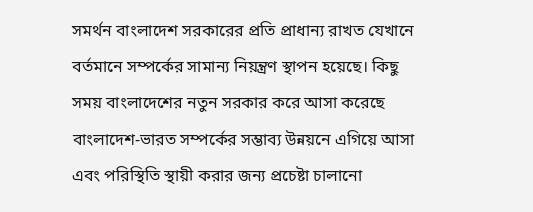সমর্থন বাংলাদেশ সরকারের প্রতি প্রাধান্য রাখত যেখানে বর্তমানে সম্পর্কের সামান্য নিয়ন্ত্রণ স্থাপন হয়েছে। কিছু সময় বাংলাদেশের নতুন সরকার করে আসা করেছে বাংলাদেশ-ভারত সম্পর্কের সম্ভাব্য উন্নয়নে এগিয়ে আসা এবং পরিস্থিতি স্থায়ী করার জন্য প্রচেষ্টা চালানো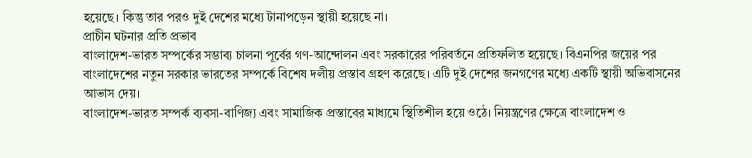হয়েছে। কিন্তু তার পরও দুই দেশের মধ্যে টানাপড়েন স্থায়ী হয়েছে না।
প্রাচীন ঘটনার প্রতি প্রভাব
বাংলাদেশ-ভারত সম্পর্কের সম্ভাব্য চালনা পূর্বের গণ-আন্দোলন এবং সরকারের পরিবর্তনে প্রতিফলিত হয়েছে। বিএনপির জয়ের পর বাংলাদেশের নতুন সরকার ভারতের সম্পর্কে বিশেষ দলীয় প্রস্তাব গ্রহণ করেছে। এটি দুই দেশের জনগণের মধ্যে একটি স্থায়ী অভিবাসনের আভাস দেয়।
বাংলাদেশ-ভারত সম্পর্ক ব্যবসা-বাণিজ্য এবং সামাজিক প্রস্তাবের মাধ্যমে স্থিতিশীল হয়ে ওঠে। নিয়ন্ত্রণের ক্ষেত্রে বাংলাদেশ ও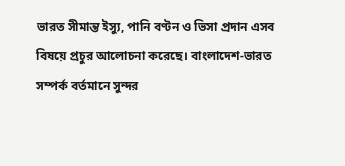ভারত সীমান্ত ইস্যু, পানি বণ্টন ও ভিসা প্রদান এসব বিষয়ে প্রচুর আলোচনা করেছে। বাংলাদেশ-ভারত সম্পর্ক বর্তমানে সুন্দর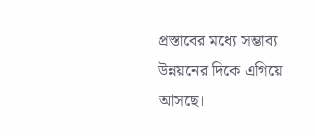প্রস্তাবের মধ্যে সম্ভাব্য উন্নয়নের দিকে এগিয়ে আসছে।